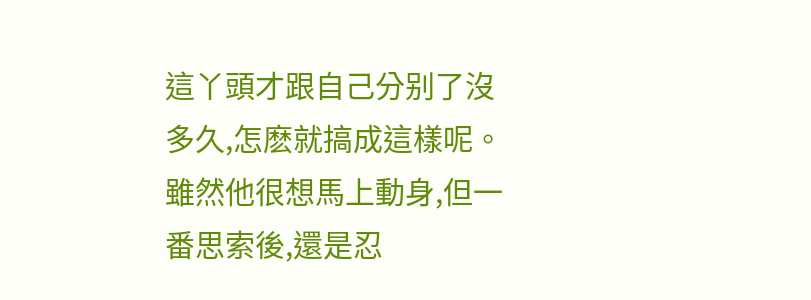這丫頭才跟自己分别了沒多久,怎麽就搞成這樣呢。
雖然他很想馬上動身,但一番思索後,還是忍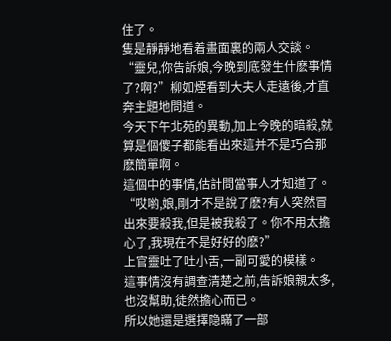住了。
隻是靜靜地看着畫面裏的兩人交談。
“靈兒,你告訴娘,今晚到底發生什麽事情了?啊?”柳如煙看到大夫人走遠後,才直奔主題地問道。
今天下午北苑的異動,加上今晚的暗殺,就算是個傻子都能看出來這并不是巧合那麽簡單啊。
這個中的事情,估計問當事人才知道了。
“哎喲,娘,剛才不是說了麽?有人突然冒出來要殺我,但是被我殺了。你不用太擔心了,我現在不是好好的麽?”
上官靈吐了吐小舌,一副可愛的模樣。
這事情沒有調查清楚之前,告訴娘親太多,也沒幫助,徒然擔心而已。
所以她還是選擇隐瞞了一部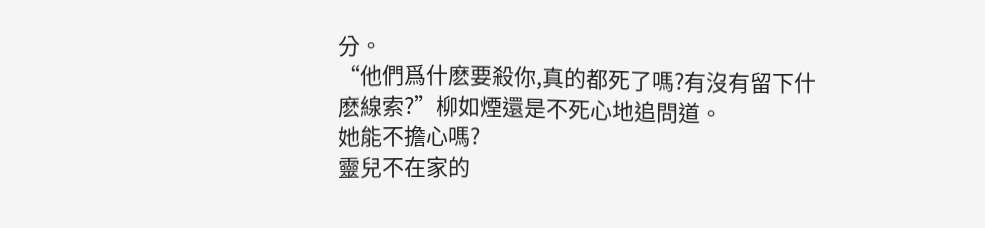分。
“他們爲什麽要殺你,真的都死了嗎?有沒有留下什麽線索?”柳如煙還是不死心地追問道。
她能不擔心嗎?
靈兒不在家的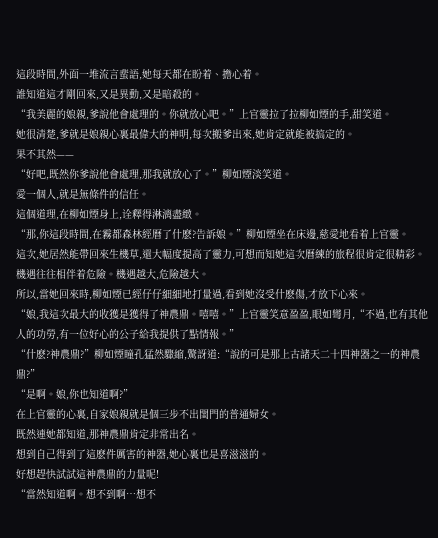這段時間,外面一堆流言蜚語,她每天都在盼着、擔心着。
誰知道這才剛回來,又是異動,又是暗殺的。
“我美麗的娘親,爹說他會處理的。你就放心吧。”上官靈拉了拉柳如煙的手,甜笑道。
她很清楚,爹就是娘親心裏最偉大的神明,每次搬爹出來,她肯定就能被搞定的。
果不其然——
“好吧,既然你爹說他會處理,那我就放心了。”柳如煙淡笑道。
愛一個人,就是無條件的信任。
這個道理,在柳如煙身上,诠釋得淋漓盡緻。
“那,你這段時間,在霧都森林經曆了什麽?告訴娘。”柳如煙坐在床邊,慈愛地看着上官靈。
這次,她居然能帶回來生機草,還大幅度提高了靈力,可想而知她這次曆練的旅程很肯定很精彩。
機遇往往相伴着危險。機遇越大,危險越大。
所以,當她回來時,柳如煙已經仔仔細細地打量過,看到她沒受什麽傷,才放下心來。
“娘,我這次最大的收獲是獲得了神農鼎。嘻嘻。”上官靈笑意盈盈,眼如彎月,“不過,也有其他人的功勞,有一位好心的公子給我提供了點情報。”
“什麽?神農鼎?”柳如煙瞳孔猛然驟縮,驚訝道:“說的可是那上古諸天二十四神器之一的神農鼎?”
“是啊。娘,你也知道啊?”
在上官靈的心裏,自家娘親就是個三步不出閨門的普通婦女。
既然連她都知道,那神農鼎肯定非常出名。
想到自己得到了這麽件厲害的神器,她心裏也是喜滋滋的。
好想趕快試試這神農鼎的力量呢!
“當然知道啊。想不到啊…想不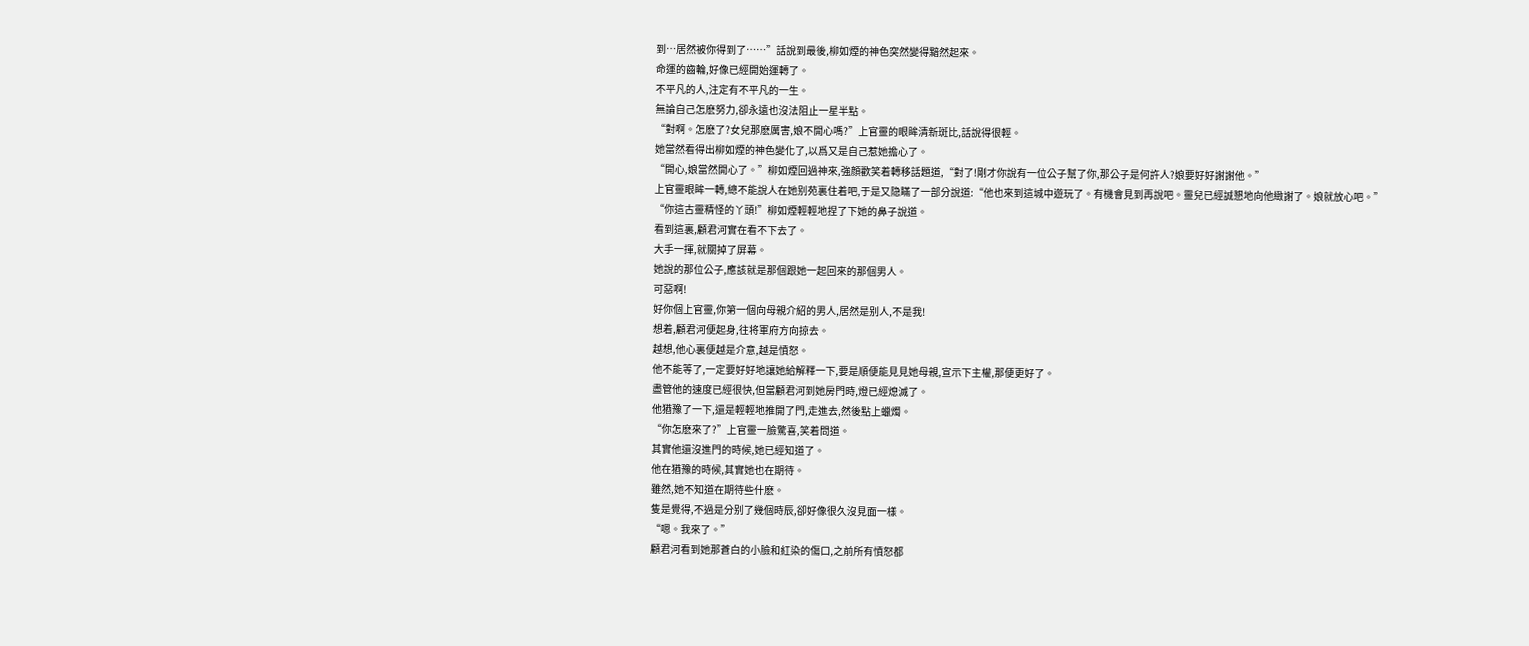到…居然被你得到了……”話說到最後,柳如煙的神色突然變得黯然起來。
命運的齒輪,好像已經開始運轉了。
不平凡的人,注定有不平凡的一生。
無論自己怎麽努力,卻永遠也沒法阻止一星半點。
“對啊。怎麽了?女兒那麽厲害,娘不開心嗎?”上官靈的眼眸清新斑比,話說得很輕。
她當然看得出柳如煙的神色變化了,以爲又是自己惹她擔心了。
“開心,娘當然開心了。”柳如煙回過神來,強顔歡笑着轉移話題道,“對了!剛才你說有一位公子幫了你,那公子是何許人?娘要好好謝謝他。”
上官靈眼眸一轉,總不能說人在她别苑裏住着吧,于是又隐瞞了一部分說道:“他也來到這城中遊玩了。有機會見到再說吧。靈兒已經誠懇地向他緻謝了。娘就放心吧。”
“你這古靈精怪的丫頭!”柳如煙輕輕地捏了下她的鼻子說道。
看到這裏,顧君河實在看不下去了。
大手一揮,就關掉了屏幕。
她說的那位公子,應該就是那個跟她一起回來的那個男人。
可惡啊!
好你個上官靈,你第一個向母親介紹的男人,居然是别人,不是我!
想着,顧君河便起身,往将軍府方向掠去。
越想,他心裏便越是介意,越是憤怒。
他不能等了,一定要好好地讓她給解釋一下,要是順便能見見她母親,宣示下主權,那便更好了。
盡管他的速度已經很快,但當顧君河到她房門時,燈已經熄滅了。
他猶豫了一下,還是輕輕地推開了門,走進去,然後點上蠟燭。
“你怎麽來了?”上官靈一臉驚喜,笑着問道。
其實他還沒進門的時候,她已經知道了。
他在猶豫的時候,其實她也在期待。
雖然,她不知道在期待些什麽。
隻是覺得,不過是分别了幾個時辰,卻好像很久沒見面一樣。
“嗯。我來了。”
顧君河看到她那蒼白的小臉和紅染的傷口,之前所有憤怒都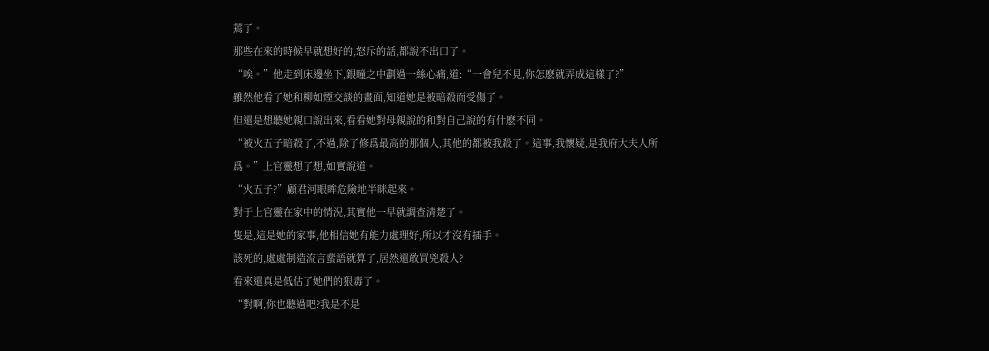蔫了。
那些在來的時候早就想好的,怒斥的話,都說不出口了。
“唉。”他走到床邊坐下,銀瞳之中劃過一絲心痛,道:“一會兒不見,你怎麽就弄成這樣了?”
雖然他看了她和柳如煙交談的畫面,知道她是被暗殺而受傷了。
但還是想聽她親口說出來,看看她對母親說的和對自己說的有什麽不同。
“被火五子暗殺了,不過,除了修爲最高的那個人,其他的都被我殺了。這事,我懷疑,是我府大夫人所爲。”上官靈想了想,如實說道。
“火五子?”顧君河眼眸危險地半眯起來。
對于上官靈在家中的情況,其實他一早就調查清楚了。
隻是,這是她的家事,他相信她有能力處理好,所以才沒有插手。
該死的,處處制造流言蜚語就算了,居然還敢買兇殺人?
看來還真是低估了她們的狠毒了。
“對啊,你也聽過吧?我是不是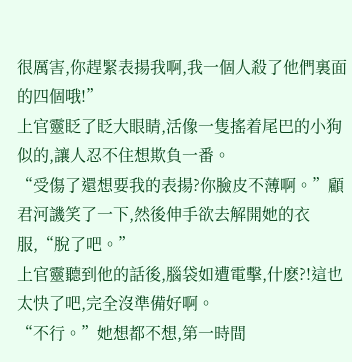很厲害,你趕緊表揚我啊,我一個人殺了他們裏面的四個哦!”
上官靈眨了眨大眼睛,活像一隻搖着尾巴的小狗似的,讓人忍不住想欺負一番。
“受傷了還想要我的表揚?你臉皮不薄啊。”顧君河譏笑了一下,然後伸手欲去解開她的衣服,“脫了吧。”
上官靈聽到他的話後,腦袋如遭電擊,什麽?!這也太快了吧,完全沒準備好啊。
“不行。”她想都不想,第一時間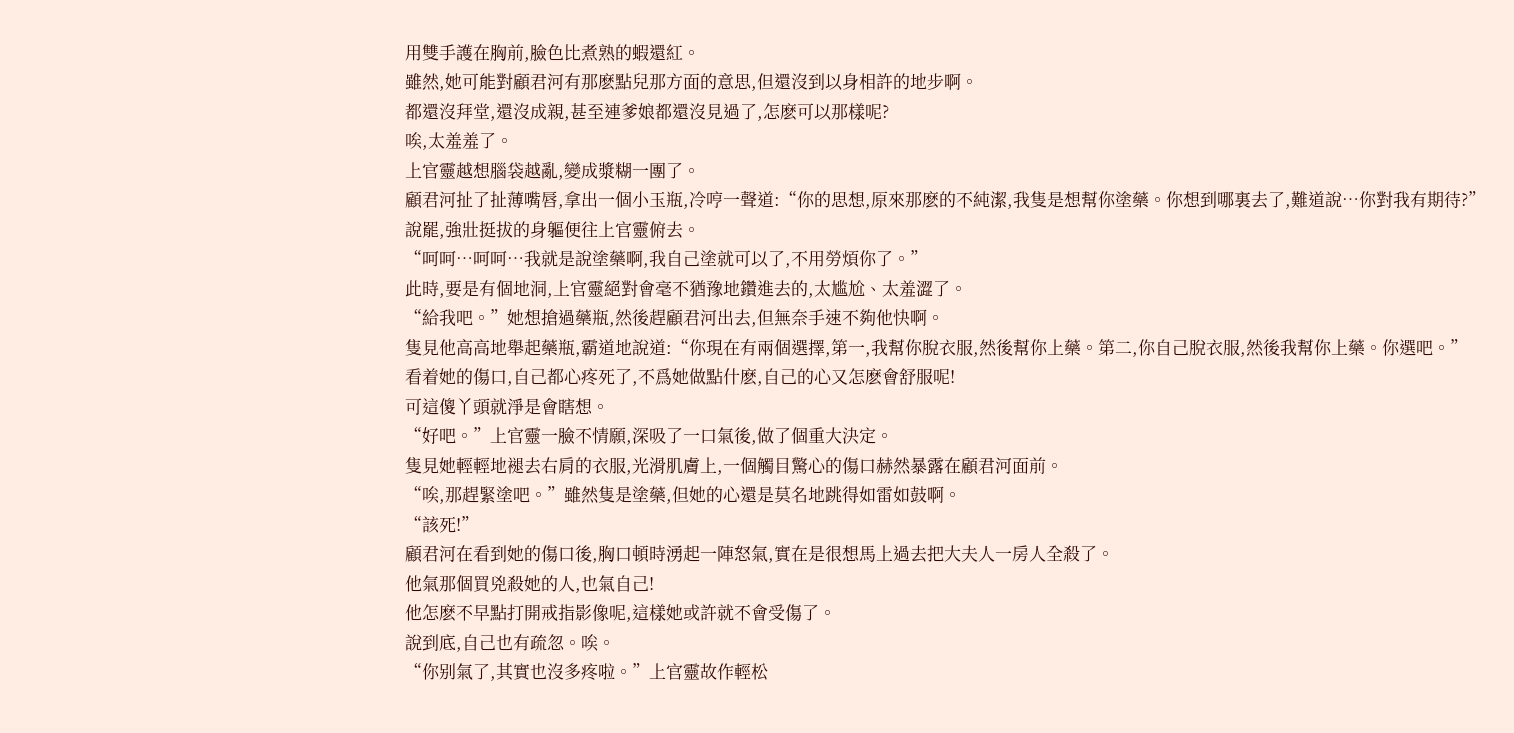用雙手護在胸前,臉色比煮熟的蝦還紅。
雖然,她可能對顧君河有那麽點兒那方面的意思,但還沒到以身相許的地步啊。
都還沒拜堂,還沒成親,甚至連爹娘都還沒見過了,怎麽可以那樣呢?
唉,太羞羞了。
上官靈越想腦袋越亂,變成漿糊一團了。
顧君河扯了扯薄嘴唇,拿出一個小玉瓶,冷哼一聲道:“你的思想,原來那麽的不純潔,我隻是想幫你塗藥。你想到哪裏去了,難道說…你對我有期待?”
說罷,強壯挺拔的身軀便往上官靈俯去。
“呵呵…呵呵…我就是說塗藥啊,我自己塗就可以了,不用勞煩你了。”
此時,要是有個地洞,上官靈絕對會毫不猶豫地鑽進去的,太尴尬、太羞澀了。
“給我吧。”她想搶過藥瓶,然後趕顧君河出去,但無奈手速不夠他快啊。
隻見他高高地舉起藥瓶,霸道地說道:“你現在有兩個選擇,第一,我幫你脫衣服,然後幫你上藥。第二,你自己脫衣服,然後我幫你上藥。你選吧。”
看着她的傷口,自己都心疼死了,不爲她做點什麽,自己的心又怎麽會舒服呢!
可這傻丫頭就淨是會瞎想。
“好吧。”上官靈一臉不情願,深吸了一口氣後,做了個重大決定。
隻見她輕輕地褪去右肩的衣服,光滑肌膚上,一個觸目驚心的傷口赫然暴露在顧君河面前。
“唉,那趕緊塗吧。”雖然隻是塗藥,但她的心還是莫名地跳得如雷如鼓啊。
“該死!”
顧君河在看到她的傷口後,胸口頓時湧起一陣怒氣,實在是很想馬上過去把大夫人一房人全殺了。
他氣那個買兇殺她的人,也氣自己!
他怎麽不早點打開戒指影像呢,這樣她或許就不會受傷了。
說到底,自己也有疏忽。唉。
“你别氣了,其實也沒多疼啦。”上官靈故作輕松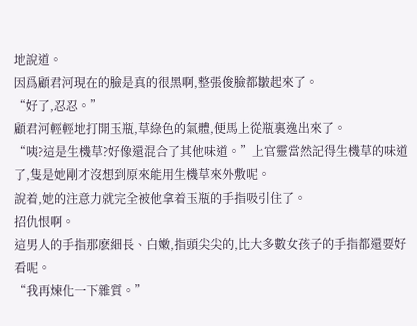地說道。
因爲顧君河現在的臉是真的很黑啊,整張俊臉都皺起來了。
“好了,忍忍。”
顧君河輕輕地打開玉瓶,草綠色的氣體,便馬上從瓶裏逸出來了。
“咦?這是生機草?好像還混合了其他味道。”上官靈當然記得生機草的味道了,隻是她剛才沒想到原來能用生機草來外敷呢。
說着,她的注意力就完全被他拿着玉瓶的手指吸引住了。
招仇恨啊。
這男人的手指那麽細長、白嫩,指頭尖尖的,比大多數女孩子的手指都還要好看呢。
“我再煉化一下雜質。”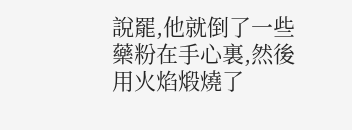說罷,他就倒了一些藥粉在手心裏,然後用火焰煅燒了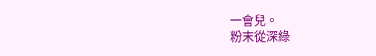一會兒。
粉末從深綠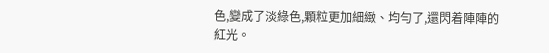色,變成了淡綠色,顆粒更加細緻、均勻了,還閃着陣陣的紅光。